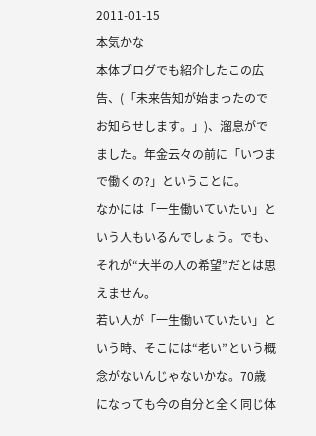2011-01-15
本気かな
本体ブログでも紹介したこの広告、(「未来告知が始まったのでお知らせします。」)、溜息がでました。年金云々の前に「いつまで働くの?」ということに。
なかには「一生働いていたい」という人もいるんでしょう。でも、それが“大半の人の希望”だとは思えません。
若い人が「一生働いていたい」という時、そこには“老い”という概念がないんじゃないかな。70歳になっても今の自分と全く同じ体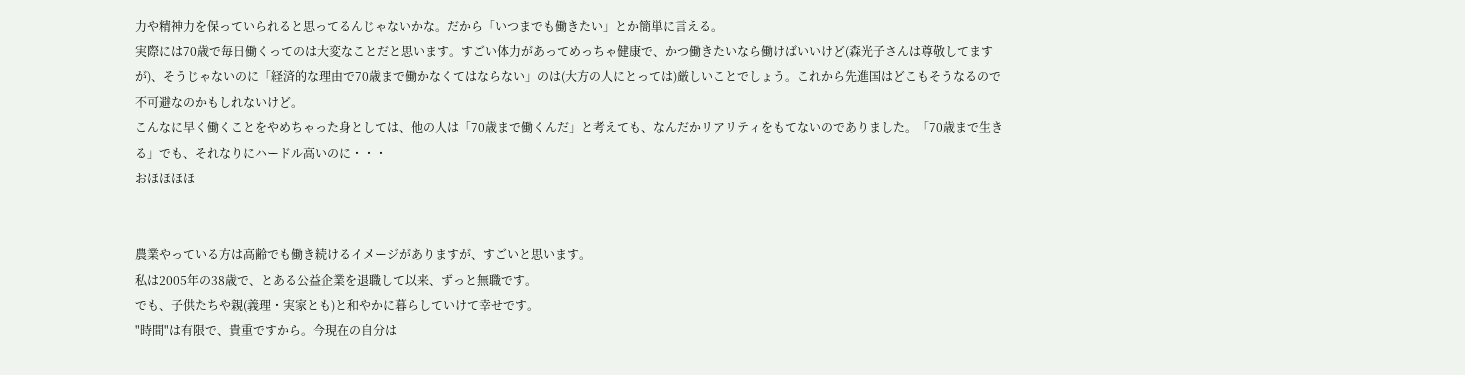力や精神力を保っていられると思ってるんじゃないかな。だから「いつまでも働きたい」とか簡単に言える。
実際には70歳で毎日働くってのは大変なことだと思います。すごい体力があってめっちゃ健康で、かつ働きたいなら働けばいいけど(森光子さんは尊敬してますが)、そうじゃないのに「経済的な理由で70歳まで働かなくてはならない」のは(大方の人にとっては)厳しいことでしょう。これから先進国はどこもそうなるので不可避なのかもしれないけど。
こんなに早く働くことをやめちゃった身としては、他の人は「70歳まで働くんだ」と考えても、なんだかリアリティをもてないのでありました。「70歳まで生きる」でも、それなりにハードル高いのに・・・
おほほほほ


農業やっている方は高齢でも働き続けるイメージがありますが、すごいと思います。
私は2005年の38歳で、とある公益企業を退職して以来、ずっと無職です。
でも、子供たちや親(義理・実家とも)と和やかに暮らしていけて幸せです。
"時間"は有限で、貴重ですから。今現在の自分は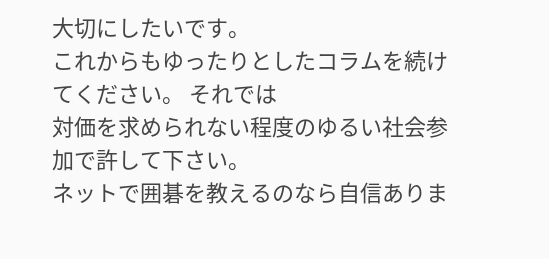大切にしたいです。
これからもゆったりとしたコラムを続けてください。 それでは
対価を求められない程度のゆるい社会参加で許して下さい。
ネットで囲碁を教えるのなら自信ありま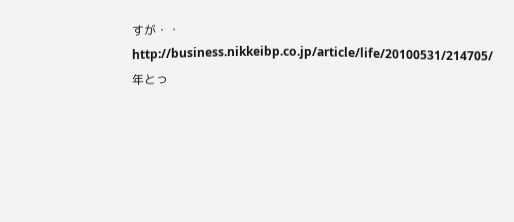すが・・
http://business.nikkeibp.co.jp/article/life/20100531/214705/
年とっ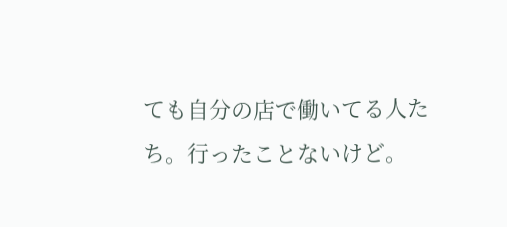ても自分の店で働いてる人たち。行ったことないけど。